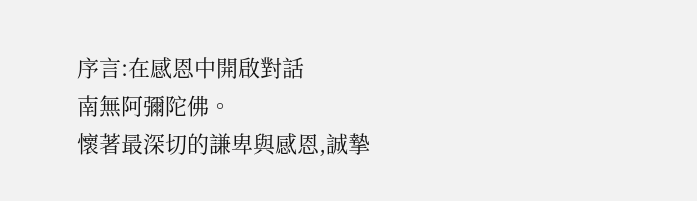序言:在感恩中開啟對話
南無阿彌陀佛。
懷著最深切的謙卑與感恩,誠摯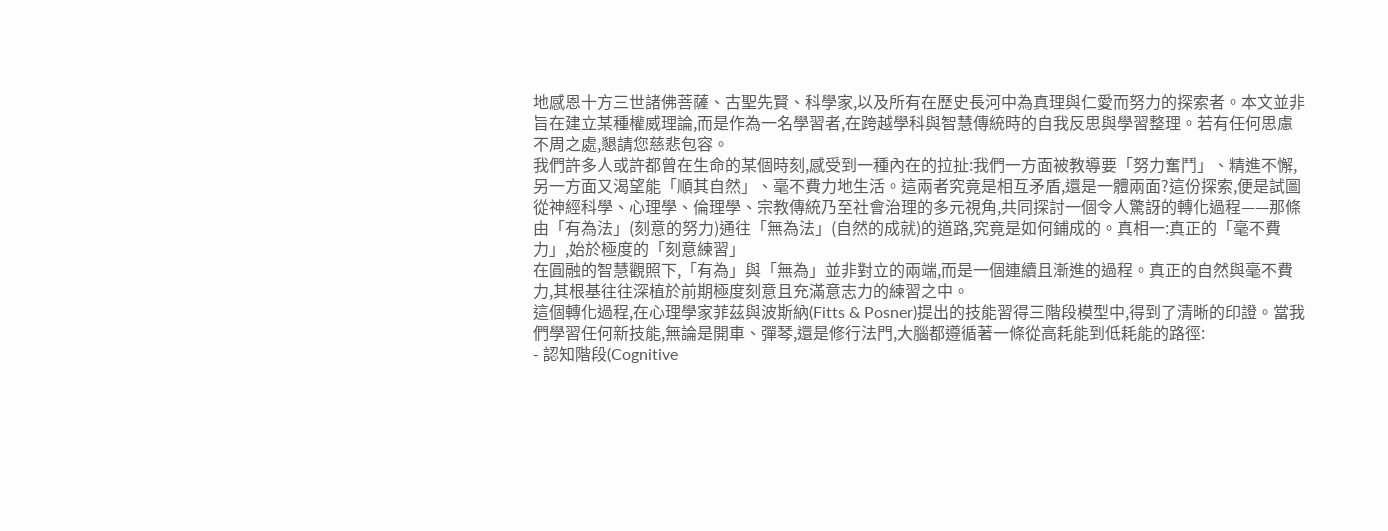地感恩十方三世諸佛菩薩、古聖先賢、科學家,以及所有在歷史長河中為真理與仁愛而努力的探索者。本文並非旨在建立某種權威理論,而是作為一名學習者,在跨越學科與智慧傳統時的自我反思與學習整理。若有任何思慮不周之處,懇請您慈悲包容。
我們許多人或許都曾在生命的某個時刻,感受到一種內在的拉扯:我們一方面被教導要「努力奮鬥」、精進不懈,另一方面又渴望能「順其自然」、毫不費力地生活。這兩者究竟是相互矛盾,還是一體兩面?這份探索,便是試圖從神經科學、心理學、倫理學、宗教傳統乃至社會治理的多元視角,共同探討一個令人驚訝的轉化過程——那條由「有為法」(刻意的努力)通往「無為法」(自然的成就)的道路,究竟是如何鋪成的。真相一:真正的「毫不費力」,始於極度的「刻意練習」
在圓融的智慧觀照下,「有為」與「無為」並非對立的兩端,而是一個連續且漸進的過程。真正的自然與毫不費力,其根基往往深植於前期極度刻意且充滿意志力的練習之中。
這個轉化過程,在心理學家菲茲與波斯納(Fitts & Posner)提出的技能習得三階段模型中,得到了清晰的印證。當我們學習任何新技能,無論是開車、彈琴,還是修行法門,大腦都遵循著一條從高耗能到低耗能的路徑:
- 認知階段(Cognitive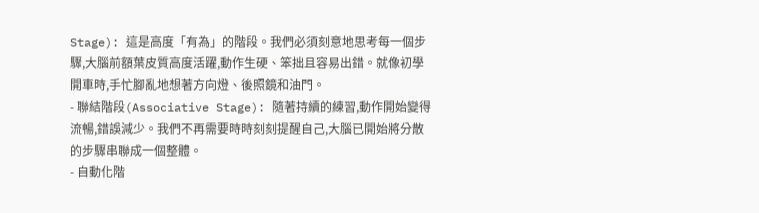Stage): 這是高度「有為」的階段。我們必須刻意地思考每一個步驟,大腦前額葉皮質高度活躍,動作生硬、笨拙且容易出錯。就像初學開車時,手忙腳亂地想著方向燈、後照鏡和油門。
- 聯結階段(Associative Stage): 隨著持續的練習,動作開始變得流暢,錯誤減少。我們不再需要時時刻刻提醒自己,大腦已開始將分散的步驟串聯成一個整體。
- 自動化階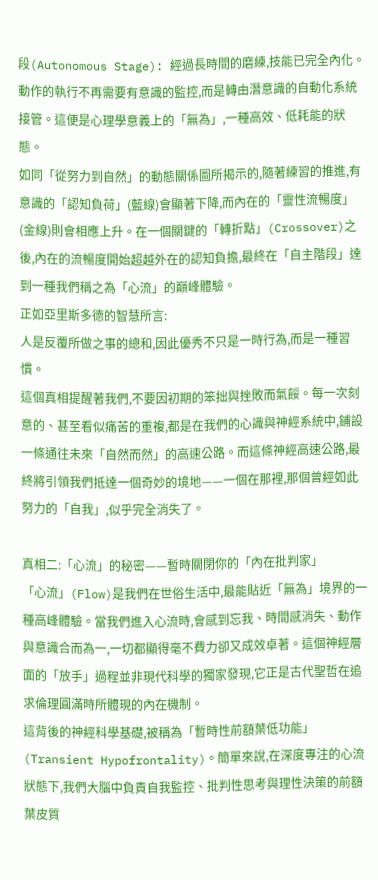段(Autonomous Stage): 經過長時間的磨練,技能已完全內化。動作的執行不再需要有意識的監控,而是轉由潛意識的自動化系統接管。這便是心理學意義上的「無為」,一種高效、低耗能的狀態。
如同「從努力到自然」的動態關係圖所揭示的,隨著練習的推進,有意識的「認知負荷」(藍線)會顯著下降,而內在的「靈性流暢度」(金線)則會相應上升。在一個關鍵的「轉折點」(Crossover)之後,內在的流暢度開始超越外在的認知負擔,最終在「自主階段」達到一種我們稱之為「心流」的巔峰體驗。
正如亞里斯多德的智慧所言:
人是反覆所做之事的總和,因此優秀不只是一時行為,而是一種習慣。
這個真相提醒著我們,不要因初期的笨拙與挫敗而氣餒。每一次刻意的、甚至看似痛苦的重複,都是在我們的心識與神經系統中,鋪設一條通往未來「自然而然」的高速公路。而這條神經高速公路,最終將引領我們抵達一個奇妙的境地——一個在那裡,那個曾經如此努力的「自我」,似乎完全消失了。

真相二:「心流」的秘密——暫時關閉你的「內在批判家」
「心流」(Flow)是我們在世俗生活中,最能貼近「無為」境界的一種高峰體驗。當我們進入心流時,會感到忘我、時間感消失、動作與意識合而為一,一切都顯得毫不費力卻又成效卓著。這個神經層面的「放手」過程並非現代科學的獨家發現,它正是古代聖哲在追求倫理圓滿時所體現的內在機制。
這背後的神經科學基礎,被稱為「暫時性前額葉低功能」(Transient Hypofrontality)。簡單來說,在深度專注的心流狀態下,我們大腦中負責自我監控、批判性思考與理性決策的前額葉皮質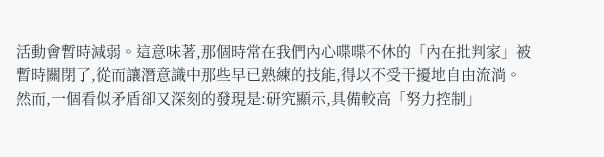活動會暫時減弱。這意味著,那個時常在我們內心喋喋不休的「內在批判家」被暫時關閉了,從而讓潛意識中那些早已熟練的技能,得以不受干擾地自由流淌。
然而,一個看似矛盾卻又深刻的發現是:研究顯示,具備較高「努力控制」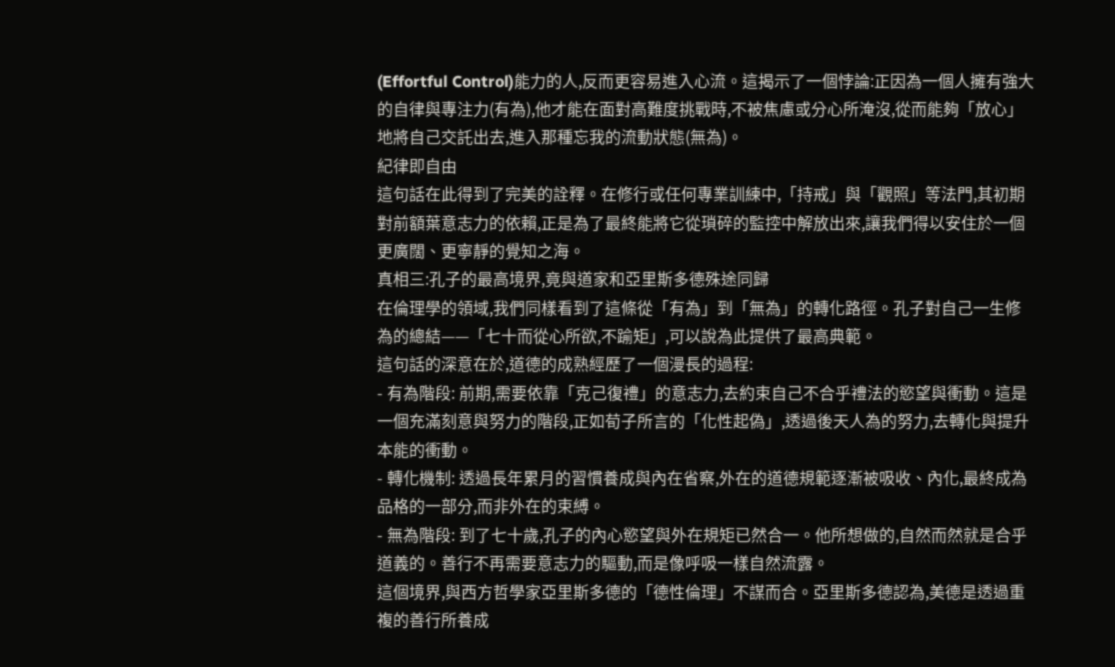(Effortful Control)能力的人,反而更容易進入心流。這揭示了一個悖論:正因為一個人擁有強大的自律與專注力(有為),他才能在面對高難度挑戰時,不被焦慮或分心所淹沒,從而能夠「放心」地將自己交託出去,進入那種忘我的流動狀態(無為)。
紀律即自由
這句話在此得到了完美的詮釋。在修行或任何專業訓練中,「持戒」與「觀照」等法門,其初期對前額葉意志力的依賴,正是為了最終能將它從瑣碎的監控中解放出來,讓我們得以安住於一個更廣闊、更寧靜的覺知之海。
真相三:孔子的最高境界,竟與道家和亞里斯多德殊途同歸
在倫理學的領域,我們同樣看到了這條從「有為」到「無為」的轉化路徑。孔子對自己一生修為的總結——「七十而從心所欲,不踰矩」,可以說為此提供了最高典範。
這句話的深意在於,道德的成熟經歷了一個漫長的過程:
- 有為階段: 前期,需要依靠「克己復禮」的意志力,去約束自己不合乎禮法的慾望與衝動。這是一個充滿刻意與努力的階段,正如荀子所言的「化性起偽」,透過後天人為的努力,去轉化與提升本能的衝動。
- 轉化機制: 透過長年累月的習慣養成與內在省察,外在的道德規範逐漸被吸收、內化,最終成為品格的一部分,而非外在的束縛。
- 無為階段: 到了七十歲,孔子的內心慾望與外在規矩已然合一。他所想做的,自然而然就是合乎道義的。善行不再需要意志力的驅動,而是像呼吸一樣自然流露。
這個境界,與西方哲學家亞里斯多德的「德性倫理」不謀而合。亞里斯多德認為,美德是透過重複的善行所養成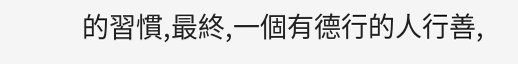的習慣,最終,一個有德行的人行善,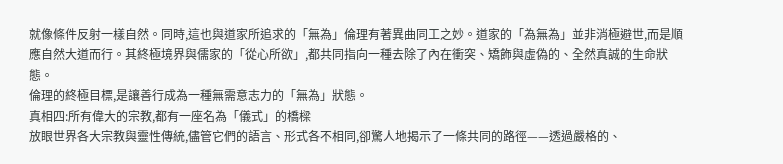就像條件反射一樣自然。同時,這也與道家所追求的「無為」倫理有著異曲同工之妙。道家的「為無為」並非消極避世,而是順應自然大道而行。其終極境界與儒家的「從心所欲」,都共同指向一種去除了內在衝突、矯飾與虛偽的、全然真誠的生命狀態。
倫理的終極目標,是讓善行成為一種無需意志力的「無為」狀態。
真相四:所有偉大的宗教,都有一座名為「儀式」的橋樑
放眼世界各大宗教與靈性傳統,儘管它們的語言、形式各不相同,卻驚人地揭示了一條共同的路徑——透過嚴格的、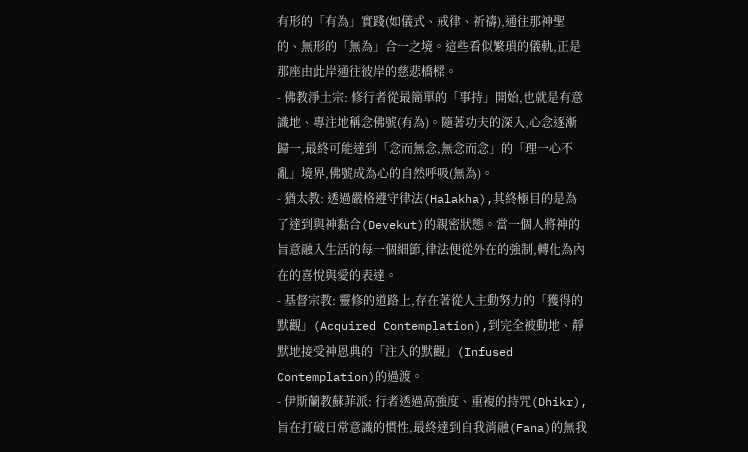有形的「有為」實踐(如儀式、戒律、祈禱),通往那神聖的、無形的「無為」合一之境。這些看似繁瑣的儀軌,正是那座由此岸通往彼岸的慈悲橋樑。
- 佛教淨土宗: 修行者從最簡單的「事持」開始,也就是有意識地、專注地稱念佛號(有為)。隨著功夫的深入,心念逐漸歸一,最終可能達到「念而無念,無念而念」的「理一心不亂」境界,佛號成為心的自然呼吸(無為)。
- 猶太教: 透過嚴格遵守律法(Halakha),其終極目的是為了達到與神黏合(Devekut)的親密狀態。當一個人將神的旨意融入生活的每一個細節,律法便從外在的強制,轉化為內在的喜悅與愛的表達。
- 基督宗教: 靈修的道路上,存在著從人主動努力的「獲得的默觀」(Acquired Contemplation),到完全被動地、靜默地接受神恩典的「注入的默觀」(Infused Contemplation)的過渡。
- 伊斯蘭教蘇菲派: 行者透過高強度、重複的持咒(Dhikr),旨在打破日常意識的慣性,最終達到自我消融(Fana)的無我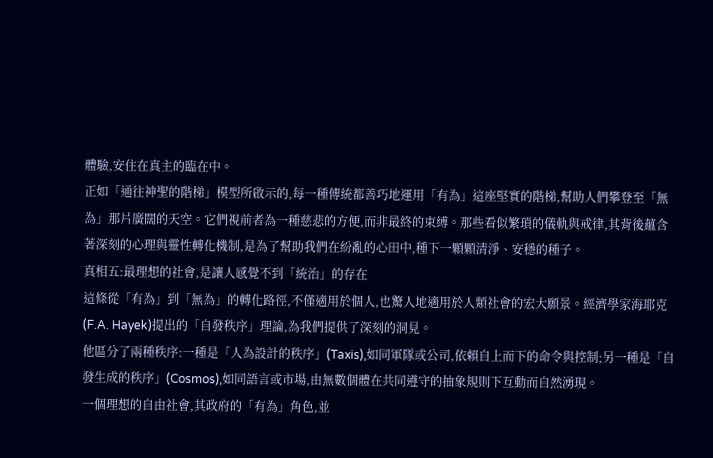體驗,安住在真主的臨在中。
正如「通往神聖的階梯」模型所啟示的,每一種傳統都善巧地運用「有為」這座堅實的階梯,幫助人們攀登至「無為」那片廣闊的天空。它們視前者為一種慈悲的方便,而非最終的束縛。那些看似繁瑣的儀軌與戒律,其背後蘊含著深刻的心理與靈性轉化機制,是為了幫助我們在紛亂的心田中,種下一顆顆清淨、安穩的種子。
真相五:最理想的社會,是讓人感覺不到「統治」的存在
這條從「有為」到「無為」的轉化路徑,不僅適用於個人,也驚人地適用於人類社會的宏大願景。經濟學家海耶克(F.A. Hayek)提出的「自發秩序」理論,為我們提供了深刻的洞見。
他區分了兩種秩序:一種是「人為設計的秩序」(Taxis),如同軍隊或公司,依賴自上而下的命令與控制;另一種是「自發生成的秩序」(Cosmos),如同語言或市場,由無數個體在共同遵守的抽象規則下互動而自然湧現。
一個理想的自由社會,其政府的「有為」角色,並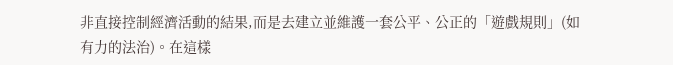非直接控制經濟活動的結果,而是去建立並維護一套公平、公正的「遊戲規則」(如有力的法治)。在這樣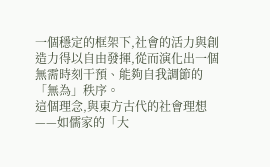一個穩定的框架下,社會的活力與創造力得以自由發揮,從而演化出一個無需時刻干預、能夠自我調節的「無為」秩序。
這個理念,與東方古代的社會理想——如儒家的「大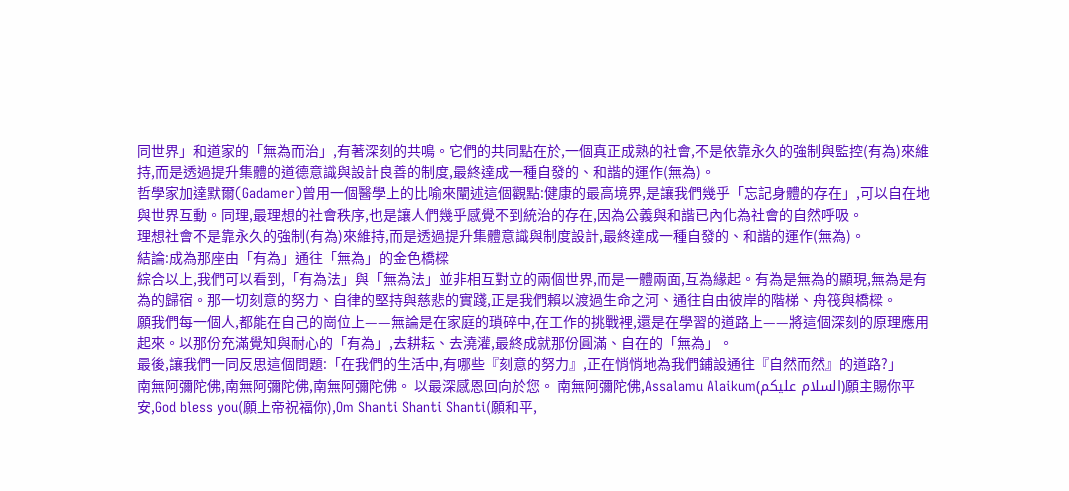同世界」和道家的「無為而治」,有著深刻的共鳴。它們的共同點在於,一個真正成熟的社會,不是依靠永久的強制與監控(有為)來維持,而是透過提升集體的道德意識與設計良善的制度,最終達成一種自發的、和諧的運作(無為)。
哲學家加達默爾(Gadamer)曾用一個醫學上的比喻來闡述這個觀點:健康的最高境界,是讓我們幾乎「忘記身體的存在」,可以自在地與世界互動。同理,最理想的社會秩序,也是讓人們幾乎感覺不到統治的存在,因為公義與和諧已內化為社會的自然呼吸。
理想社會不是靠永久的強制(有為)來維持,而是透過提升集體意識與制度設計,最終達成一種自發的、和諧的運作(無為)。
結論:成為那座由「有為」通往「無為」的金色橋樑
綜合以上,我們可以看到,「有為法」與「無為法」並非相互對立的兩個世界,而是一體兩面,互為緣起。有為是無為的顯現,無為是有為的歸宿。那一切刻意的努力、自律的堅持與慈悲的實踐,正是我們賴以渡過生命之河、通往自由彼岸的階梯、舟筏與橋樑。
願我們每一個人,都能在自己的崗位上——無論是在家庭的瑣碎中,在工作的挑戰裡,還是在學習的道路上——將這個深刻的原理應用起來。以那份充滿覺知與耐心的「有為」,去耕耘、去澆灌,最終成就那份圓滿、自在的「無為」。
最後,讓我們一同反思這個問題:「在我們的生活中,有哪些『刻意的努力』,正在悄悄地為我們鋪設通往『自然而然』的道路?」
南無阿彌陀佛,南無阿彌陀佛,南無阿彌陀佛。 以最深感恩回向於您。 南無阿彌陀佛,Assalamu Alaikum(السلام عليكم)願主賜你平安,God bless you(願上帝祝福你),Om Shanti Shanti Shanti(願和平,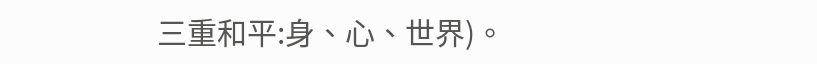三重和平:身、心、世界)。